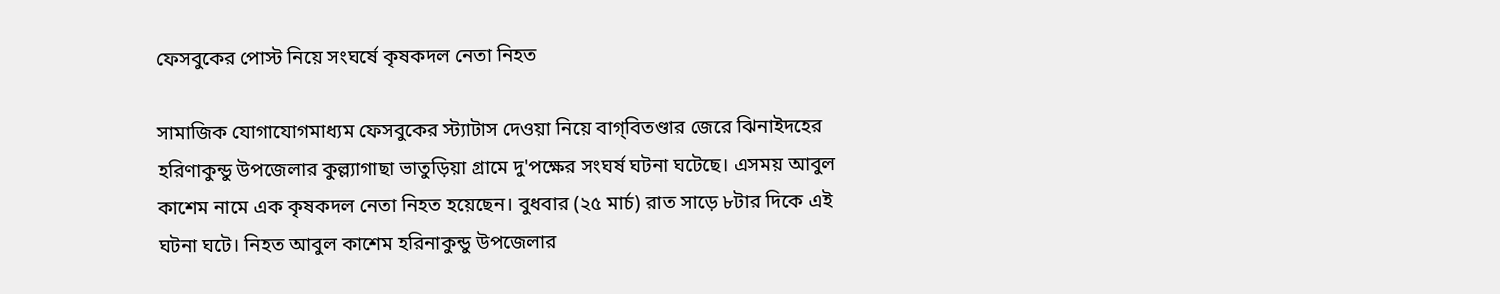ফেসবুকের পোস্ট নিয়ে সংঘর্ষে কৃষকদল নেতা নিহত

সামাজিক যোগাযোগমাধ্যম ফেসবুকের স্ট্যাটাস দেওয়া নিয়ে বাগ্‌বিতণ্ডার জেরে ঝিনাইদহের হরিণাকুন্ডু উপজেলার কুল্ল্যাগাছা ভাতুড়িয়া গ্রামে দু'পক্ষের সংঘর্ষ ঘটনা ঘটেছে। এসময় আবুল কাশেম নামে এক কৃষকদল নেতা নিহত হয়েছেন। বুধবার (২৫ মার্চ) রাত সাড়ে ৮টার দিকে এই ঘটনা ঘটে। নিহত আবুল কাশেম হরিনাকুন্ডু উপজেলার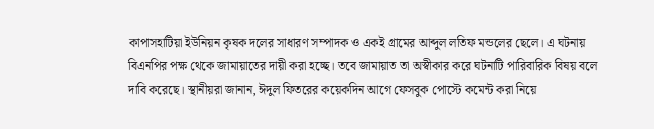কাপাসহাটিয়া ইউনিয়ন কৃষক দলের সাধারণ সম্পাদক ও একই গ্রামের আব্দুল লতিফ মন্ডলের ছেলে। এ ঘটনায় বিএনপির পক্ষ থেকে জামায়াতের দায়ী করা হচ্ছে। তবে জামায়াত তা অস্বীকার করে ঘটনাটি পারিবারিক বিষয় বলে দাবি করেছে। স্থানীয়রা জানান, ঈদুল ফিতরের কয়েকদিন আগে ফেসবুক পোস্টে কমেন্ট করা নিয়ে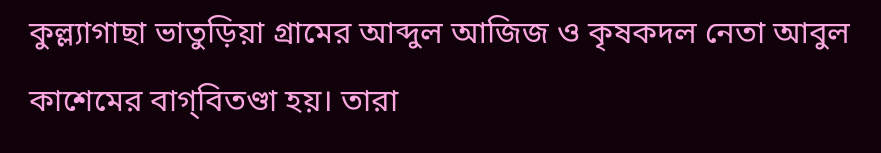কুল্ল্যাগাছা ভাতুড়িয়া গ্রামের আব্দুল আজিজ ও কৃষকদল নেতা আবুল কাশেমের বাগ্‌বিতণ্ডা হয়। তারা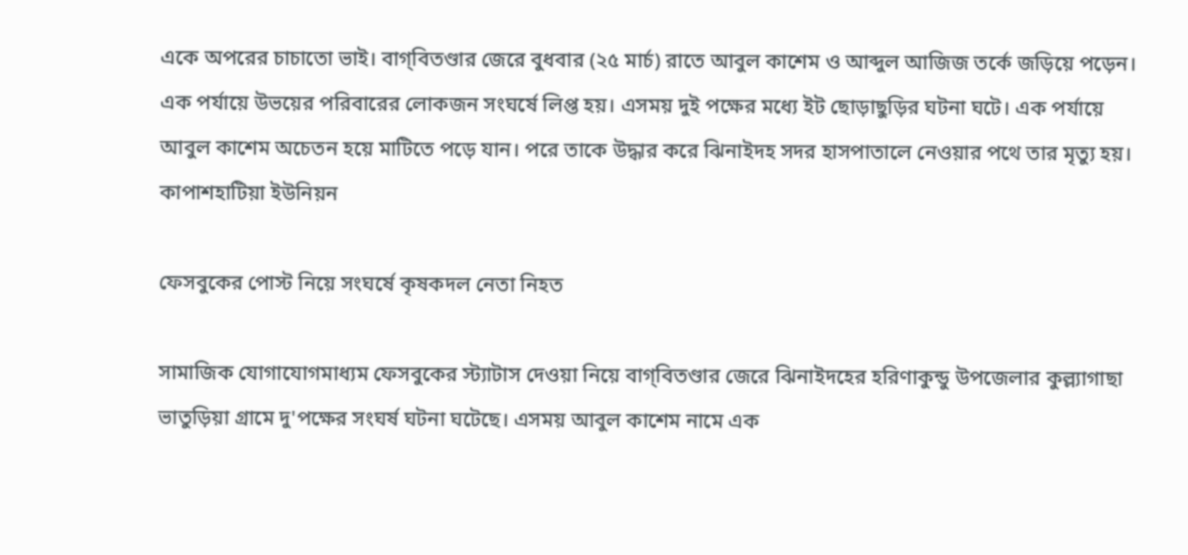একে অপরের চাচাতো ভাই। বাগ্‌বিতণ্ডার জেরে বুধবার (২৫ মার্চ) রাতে আবুল কাশেম ও আব্দুল আজিজ তর্কে জড়িয়ে পড়েন। এক পর্যায়ে উভয়ের পরিবারের লোকজন সংঘর্ষে লিপ্ত হয়। এসময় দুই পক্ষের মধ্যে ইট ছোড়াছুড়ির ঘটনা ঘটে। এক পর্যায়ে আবুল কাশেম অচেতন হয়ে মাটিতে পড়ে যান। পরে তাকে উদ্ধার করে ঝিনাইদহ সদর হাসপাতালে নেওয়ার পথে তার মৃত্যু হয়। কাপাশহাটিয়া ইউনিয়ন

ফেসবুকের পোস্ট নিয়ে সংঘর্ষে কৃষকদল নেতা নিহত

সামাজিক যোগাযোগমাধ্যম ফেসবুকের স্ট্যাটাস দেওয়া নিয়ে বাগ্‌বিতণ্ডার জেরে ঝিনাইদহের হরিণাকুন্ডু উপজেলার কুল্ল্যাগাছা ভাতুড়িয়া গ্রামে দু'পক্ষের সংঘর্ষ ঘটনা ঘটেছে। এসময় আবুল কাশেম নামে এক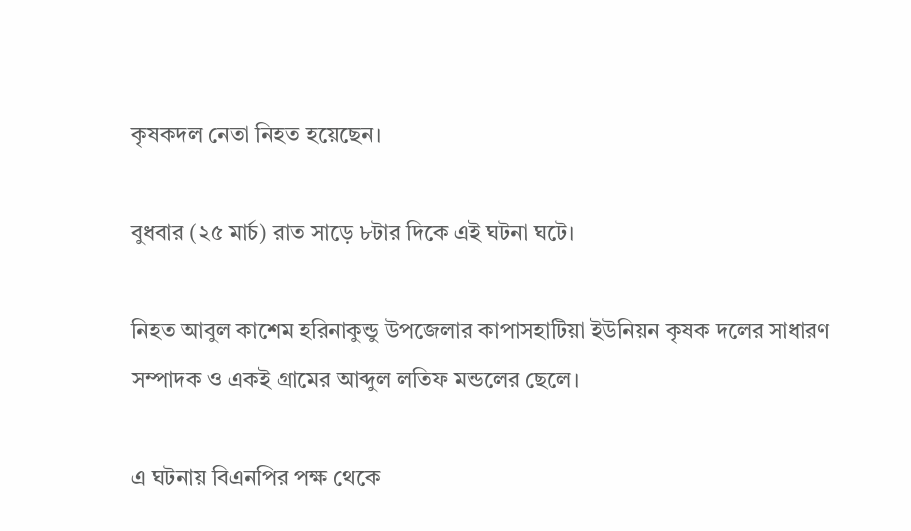কৃষকদল নেতা নিহত হয়েছেন।

বুধবার (২৫ মার্চ) রাত সাড়ে ৮টার দিকে এই ঘটনা ঘটে।

নিহত আবুল কাশেম হরিনাকুন্ডু উপজেলার কাপাসহাটিয়া ইউনিয়ন কৃষক দলের সাধারণ সম্পাদক ও একই গ্রামের আব্দুল লতিফ মন্ডলের ছেলে।

এ ঘটনায় বিএনপির পক্ষ থেকে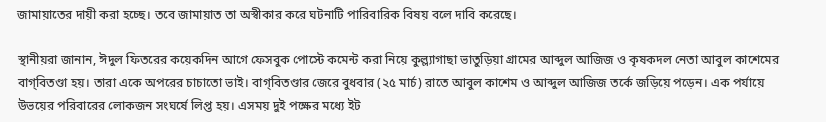জামায়াতের দায়ী করা হচ্ছে। তবে জামায়াত তা অস্বীকার করে ঘটনাটি পারিবারিক বিষয় বলে দাবি করেছে।

স্থানীয়রা জানান, ঈদুল ফিতরের কয়েকদিন আগে ফেসবুক পোস্টে কমেন্ট করা নিয়ে কুল্ল্যাগাছা ভাতুড়িয়া গ্রামের আব্দুল আজিজ ও কৃষকদল নেতা আবুল কাশেমের বাগ্‌বিতণ্ডা হয়। তারা একে অপরের চাচাতো ভাই। বাগ্‌বিতণ্ডার জেরে বুধবার (২৫ মার্চ) রাতে আবুল কাশেম ও আব্দুল আজিজ তর্কে জড়িয়ে পড়েন। এক পর্যায়ে উভয়ের পরিবারের লোকজন সংঘর্ষে লিপ্ত হয়। এসময় দুই পক্ষের মধ্যে ইট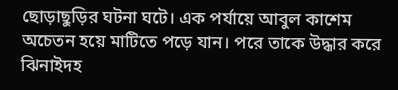ছোড়াছুড়ির ঘটনা ঘটে। এক পর্যায়ে আবুল কাশেম অচেতন হয়ে মাটিতে পড়ে যান। পরে তাকে উদ্ধার করে ঝিনাইদহ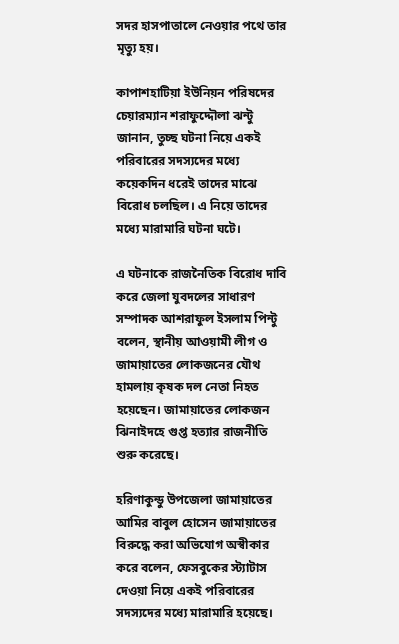সদর হাসপাতালে নেওয়ার পথে তার মৃত্যু হয়।

কাপাশহাটিয়া ইউনিয়ন পরিষদের চেয়ারম্যান শরাফুদ্দৌলা ঝন্টু জানান, তুচ্ছ ঘটনা নিয়ে একই পরিবারের সদস্যদের মধ্যে কয়েকদিন ধরেই তাদের মাঝে বিরোধ চলছিল। এ নিয়ে তাদের মধ্যে মারামারি ঘটনা ঘটে।

এ ঘটনাকে রাজনৈতিক বিরোধ দাবি করে জেলা যুবদলের সাধারণ সম্পাদক আশরাফুল ইসলাম পিন্টু বলেন, স্থানীয় আওয়ামী লীগ ও জামায়াতের লোকজনের যৌথ হামলায় কৃষক দল নেতা নিহত হয়েছেন। জামায়াতের লোকজন ঝিনাইদহে গুপ্ত হত্যার রাজনীতি শুরু করেছে।

হরিণাকুন্ডু উপজেলা জামায়াতের আমির বাবুল হোসেন জামায়াতের বিরুদ্ধে করা অভিযোগ অস্বীকার করে বলেন, ফেসবুকের স্ট্যাটাস দেওয়া নিয়ে একই পরিবারের সদস্যদের মধ্যে মারামারি হয়েছে।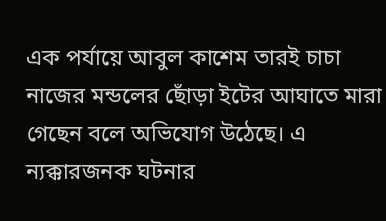এক পর্যায়ে আবুল কাশেম তারই চাচা নাজের মন্ডলের ছোঁড়া ইটের আঘাতে মারা গেছেন বলে অভিযোগ উঠেছে। এ ন্যক্কারজনক ঘটনার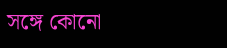সঙ্গে কোনো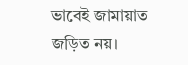ভাবেই জামায়াত জড়িত নয়।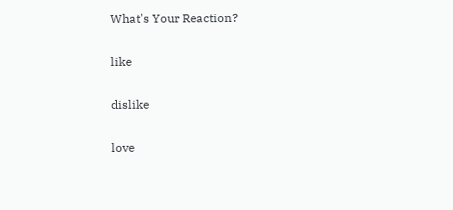What's Your Reaction?

like

dislike

love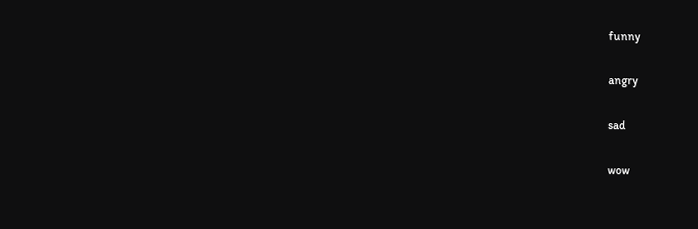funny

angry

sad

wow